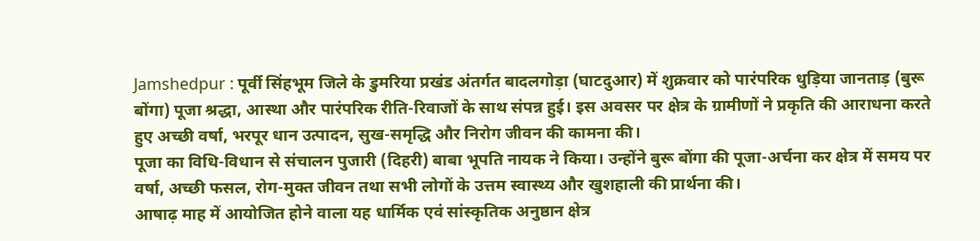Jamshedpur : पूर्वी सिंहभूम जिले के डुमरिया प्रखंड अंतर्गत बादलगोड़ा (घाटदुआर) में शुक्रवार को पारंपरिक धुड़िया जानताड़ (बुरू बोंगा) पूजा श्रद्धा, आस्था और पारंपरिक रीति-रिवाजों के साथ संपन्न हुई। इस अवसर पर क्षेत्र के ग्रामीणों ने प्रकृति की आराधना करते हुए अच्छी वर्षा, भरपूर धान उत्पादन, सुख-समृद्धि और निरोग जीवन की कामना की।
पूजा का विधि-विधान से संचालन पुजारी (दिहरी) बाबा भूपति नायक ने किया। उन्होंने बुरू बोंगा की पूजा-अर्चना कर क्षेत्र में समय पर वर्षा, अच्छी फसल, रोग-मुक्त जीवन तथा सभी लोगों के उत्तम स्वास्थ्य और खुशहाली की प्रार्थना की।
आषाढ़ माह में आयोजित होने वाला यह धार्मिक एवं सांस्कृतिक अनुष्ठान क्षेत्र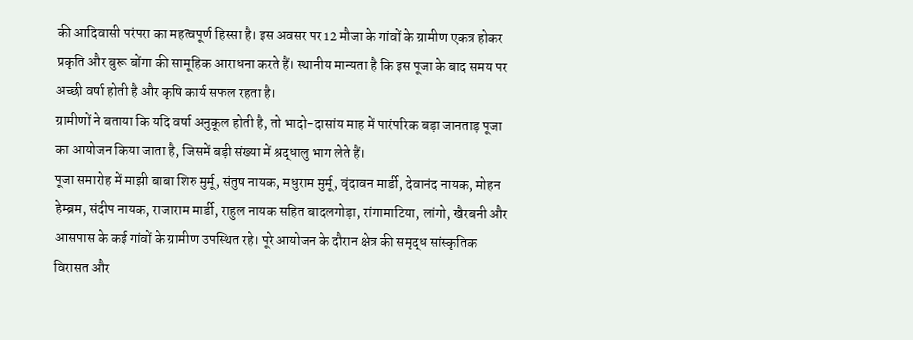की आदिवासी परंपरा का महत्वपूर्ण हिस्सा है। इस अवसर पर 12 मौजा के गांवों के ग्रामीण एकत्र होकर प्रकृति और बुरू बोंगा की सामूहिक आराधना करते हैं। स्थानीय मान्यता है कि इस पूजा के बाद समय पर अच्छी वर्षा होती है और कृषि कार्य सफल रहता है।
ग्रामीणों ने बताया कि यदि वर्षा अनुकूल होती है, तो भादो-दासांय माह में पारंपरिक बड़ा जानताड़ पूजा का आयोजन किया जाता है, जिसमें बड़ी संख्या में श्रद्धालु भाग लेते हैं।
पूजा समारोह में माझी बाबा शिरु मुर्मू, संतुष नायक, मधुराम मुर्मू, वृंदावन मार्डी, देवानंद नायक, मोहन हेम्ब्रम, संदीप नायक, राजाराम मार्डी, राहुल नायक सहित बादलगोड़ा, रांगामाटिया, लांगो, खैरबनी और आसपास के कई गांवों के ग्रामीण उपस्थित रहे। पूरे आयोजन के दौरान क्षेत्र की समृद्ध सांस्कृतिक विरासत और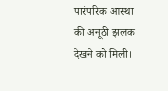पारंपरिक आस्था की अनूठी झलक देखने को मिली।